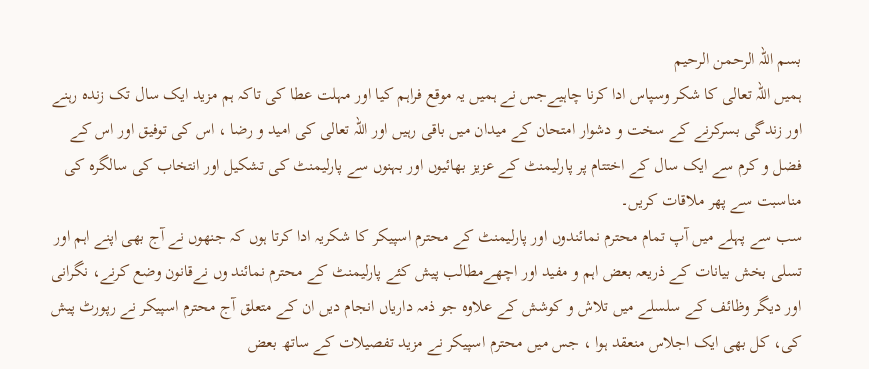بسم اللہ الرحمن الرحیم
ہمیں اللہ تعالی کا شکر وسپاس ادا کرنا چاہیےجس نے ہمیں یہ موقع فراہم کیا اور مہلت عطا کی تاکہ ہم مزید ایک سال تک زندہ رہنے اور زندگی بسرکرنے کے سخت و دشوار امتحان کے میدان میں باقی رہیں اور اللہ تعالی کی امید و رضا ، اس کی توفیق اور اس کے فضل و کرم سے ایک سال کے اختتام پر پارلیمنٹ کے عزيز بھائیوں اور بہنوں سے پارلیمنٹ کی تشکیل اور انتخاب کی سالگرہ کی مناسبت سے پھر ملاقات کریں۔
سب سے پہلے میں آپ تمام محترم نمائندوں اور پارلیمنٹ کے محترم اسپیکر کا شکریہ ادا کرتا ہوں کہ جنھوں نے آج بھی اپنے اہم اور تسلی بخش بیانات کے ذریعہ بعض اہم و مفید اور اچھےمطالب پیش کئے پارلیمنٹ کے محترم نمائند وں نےقانون وضع کرنے، نگرانی اور دیگر وظائف کے سلسلے میں تلاش و کوشش کے علاوہ جو ذمہ داریاں انجام دیں ان کے متعلق آج محترم اسپیکر نے رپورٹ پیش کی، کل بھی ایک اجلاس منعقد ہوا ، جس میں محترم اسپیکر نے مزید تفصیلات کے ساتھ بعض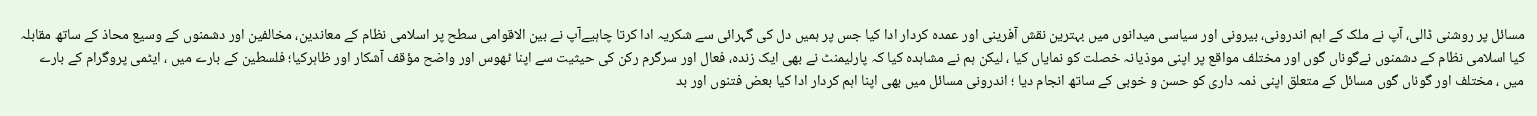مسائل پر روشنی ڈالی، آپ نے ملک کے اہم اندرونی، بیرونی اور سیاسی میدانوں میں بہترین نقش آفرینی اور عمدہ کردار ادا کیا جس پر ہمیں دل کی گہرائی سے شکریہ ادا کرتا چاہیےآپ نے بین الاقوامی سطح پر اسلامی نظام کے معاندین، مخالفین اور دشمنوں کے وسیع محاذ کے ساتھ مقابلہ کیا اسلامی نظام کے دشمنوں نےگوناں گوں اور مختلف مواقع پر اپنی موذیانہ خصلت کو نمایاں کیا ، لیکن ہم نے مشاہدہ کیا کہ پارلیمنٹ نے بھی ایک زندہ، فعال اور سرگرم رکن کی حیثیت سے اپنا ٹھوس اور واضح مؤقف آشکار اور ظاہرکیا؛ فلسطین کے بارے میں ، ایٹمی پروگرام کے بارے میں ، مختلف اور گوناں گوں مسائل کے متعلق اپنی ذمہ داری کو حسن و خوبی کے ساتھ انجام دیا ؛ اندرونی مسائل میں بھی اپنا اہم کردار ادا کیا بعض فتنوں اور بد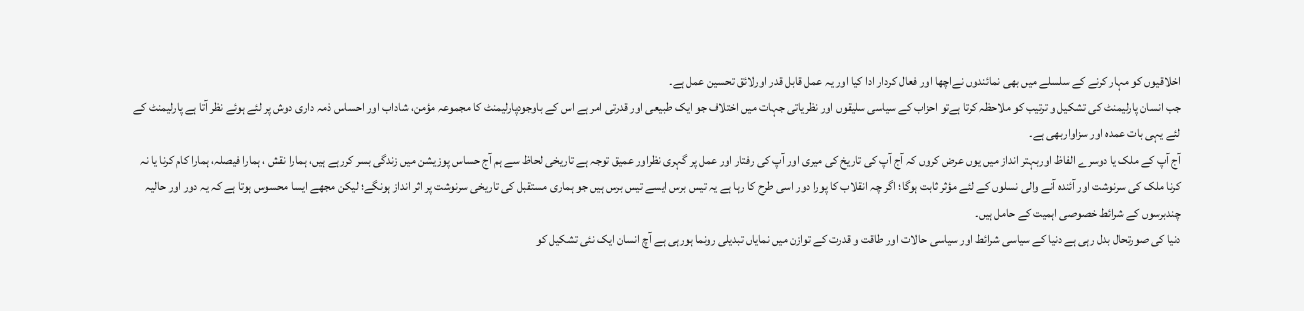اخلاقیوں کو مہار کرنے کے سلسلے میں بھی نمائندوں نےاچھا اور فعال کردار ادا کیا اور یہ عمل قابل قدر اورلائق تحسین عمل ہے۔
جب انسان پارلیمنٹ کی تشکیل و ترتیب کو ملاحظہ کرتا ہےتو احزاب کے سیاسی سلیقوں اور نظریاتی جہات میں اختلاف جو ایک طبیعی اور قدرتی امر ہے اس کے باوجودپارلیمنٹ کا مجموعہ مؤمن، شاداب اور احساس ذمہ داری دوش پر لئے ہوئے نظر آتا ہے پارلیمنٹ کے لئے یہی بات عمدہ اور سزاواربھی ہے۔
آج آپ کے ملک یا دوسرے الفاظ اوربہتر انداز میں یوں عرض کروں کہ آج آپ کی تاریخ کی میری اور آپ کی رفتار اور عمل پر گہری نظراور عمیق توجہ ہے تاریخی لحاظ سے ہم آج حساس پوزیشن میں زندگی بسر کررہے ہیں، ہمارا نقش ، ہمارا فیصلہ، ہمارا کام کرنا یا نہ کرنا ملک کی سرنوشت اور آئندہ آنے والی نسلوں کے لئے مؤثر ثابت ہوگا؛ اگر چہ انقلاب کا پورا دور اسی طرح کا رہا ہے یہ تیس برس ایسے تیس برس ہیں جو ہماری مستقبل کی تاریخی سرنوشت پر اثر انداز ہونگے؛ لیکن مجھے ایسا محسوس ہوتا ہے کہ یہ دور اور حالیہ چندبرسوں کے شرائط خصوصی اہمیت کے حامل ہیں۔
دنیا کی صورتحال بدل رہی ہے دنیا کے سیاسی شرائط اور سیاسی حالات اور طاقت و قدرت کے توازن میں نمایاں تبدیلی رونما ہورہی ہے آچ انسان ایک نئی تشکیل کو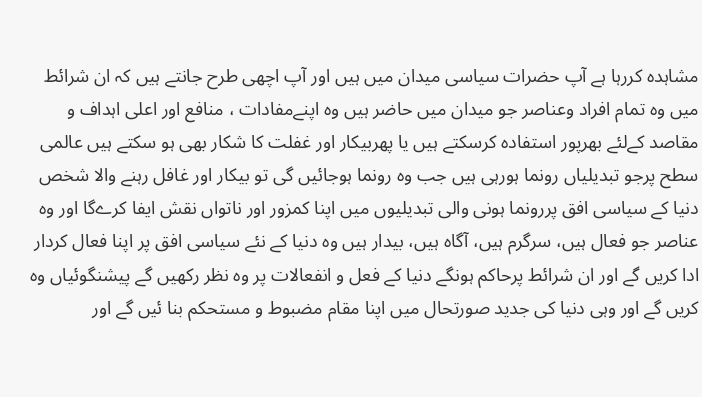مشاہدہ کررہا ہے آپ حضرات سیاسی میدان میں ہیں اور آپ اچھی طرح جانتے ہیں کہ ان شرائط میں وہ تمام افراد وعناصر جو میدان میں حاضر ہیں وہ اپنےمفادات ، منافع اور اعلی اہداف و مقاصد کےلئے بھرپور استفادہ کرسکتے ہیں یا پھربیکار اور غفلت کا شکار بھی ہو سکتے ہیں عالمی سطح پرجو تبدیلیاں رونما ہورہی ہیں جب وہ رونما ہوجائیں گی تو بیکار اور غافل رہنے والا شخص دنیا کے سیاسی افق پررونما ہونی والی تبدیلیوں میں اپنا کمزور اور ناتواں نقش ایفا کرےگا اور وہ عناصر جو فعال ہیں، سرگرم ہیں، آگاہ ہیں، بیدار ہیں وہ دنیا کے نئے سیاسی افق پر اپنا فعال کردار ادا کریں گے اور ان شرائط پرحاکم ہونگے دنیا کے فعل و انفعالات پر وہ نظر رکھیں گے پیشنگوئیاں وہ کریں گے اور وہی دنیا کی جدید صورتحال میں اپنا مقام مضبوط و مستحکم بنا ئيں گے اور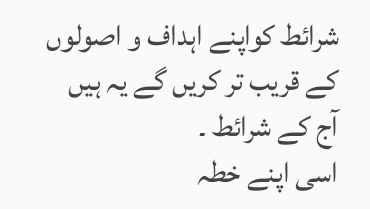شرائط کواپنے اہداف و اصولوں کے قریب تر کریں گے یہ ہیں آج کے شرائط ۔
اسی اپنے خطہ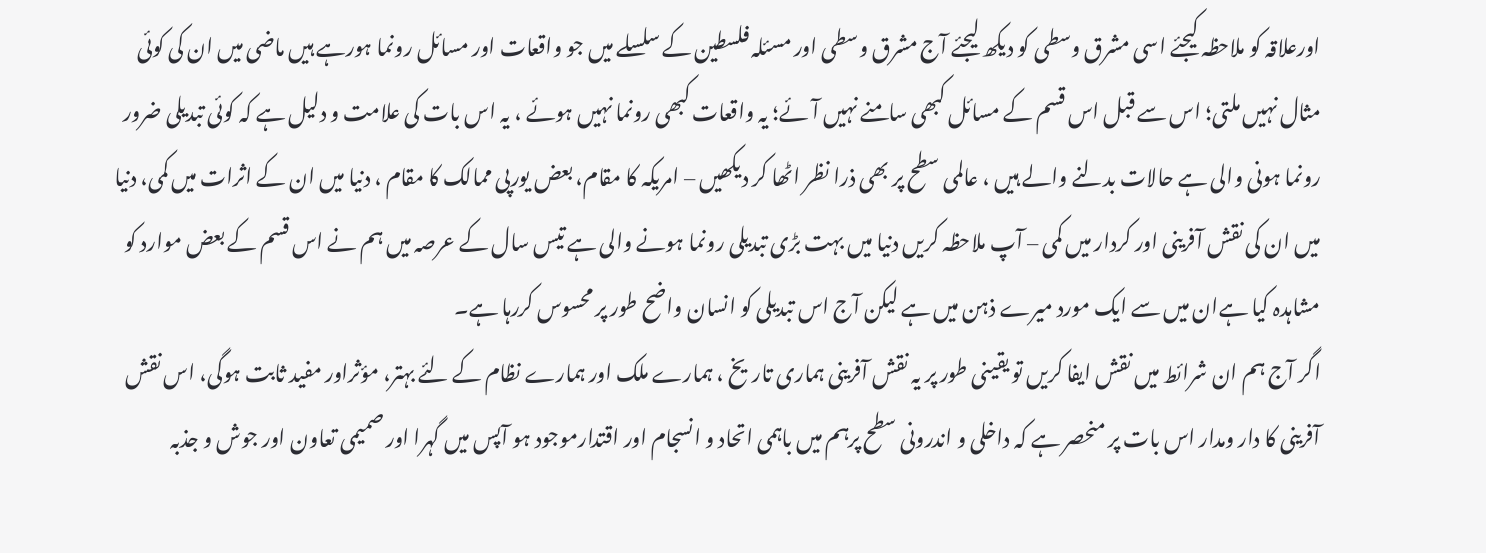اورعلاقہ کو ملاحظہ کیجئے اسی مشرق وسطی کو دیکھ لیجئے آج مشرق وسطی اور مسئلہ فلسطین کے سلسلے میں جو واقعات اور مسائل رونما ہورہے ہیں ماضی میں ان کی کوئی مثال نہیں ملتی؛ اس سے قبل اس قسم کے مسائل کبھی سامنے نہیں آئے؛ یہ واقعات کبھی رونما نہیں ہوئے ، یہ اس بات کی علامت و دلیل ہے کہ کوئی تبدیلی ضرور رونما ہونی والی ہے حالات بدلنے والے ہیں ، عالمی سطح پر بھی ذرا نظر اٹھا کر دیکھیں – امریکہ کا مقام، بعض یورپی ممالک کا مقام ، دنیا میں ان کے اثرات میں کمی، دنیا میں ان کی نقش آفرینی اور کردار میں کمی – آپ ملاحظہ کریں دنیا میں بہت بڑی تبدیلی رونما ہونے والی ہے تیس سال کے عرصہ میں ہم نے اس قسم کے بعض موارد کو مشاہدہ کیا ہےان میں سے ایک مورد میرے ذہن میں ہے لیکن آج اس تبدیلی کو انسان واضح طور پر محسوس کررہا ہے۔
اگر آج ہم ان شرائط میں نقش ایفا کریں تو یقینی طور پر یہ نقش آفرینی ہماری تاریخ ، ہمارے ملک اور ہمارے نظام کے لئے بہتر، مؤثراور مفید ثابت ہوگی، اس نقش آفرینی کا دار ومدار اس بات پر منحصر ہے کہ داخلی و اندرونی سطح پرہم میں باہمی اتحاد و انسجام اور اقتدارموجود ہو آپس میں گہرا اور صمیمی تعاون اور جوش و جذبہ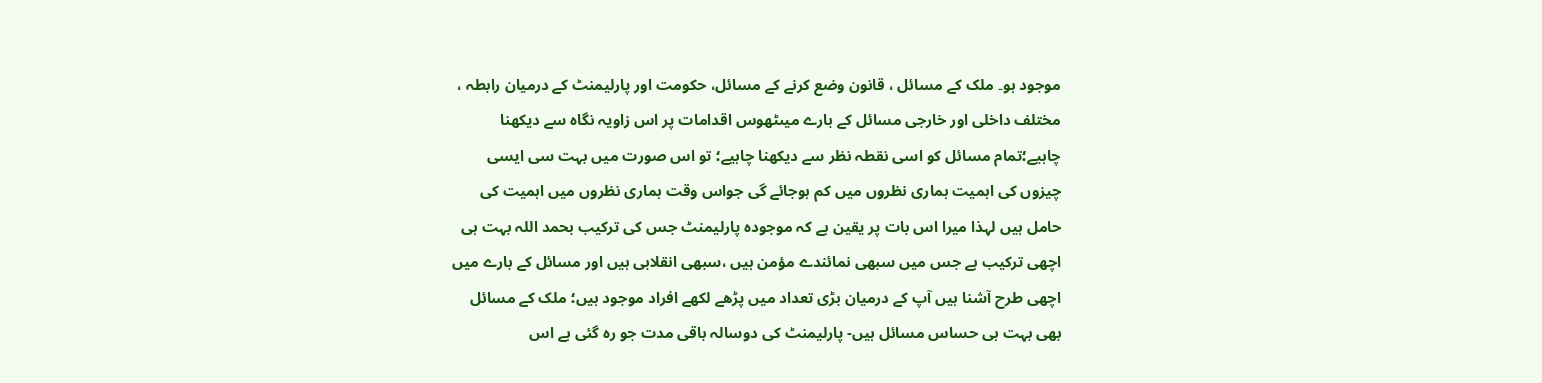موجود ہو۔ ملک کے مسائل ، قانون وضع کرنے کے مسائل، حکومت اور پارلیمنٹ کے درمیان رابطہ ، مختلف داخلی اور خارجی مسائل کے بارے میںٹھوس اقدامات پر اس زاویہ نگاہ سے دیکھنا چاہیے؛تمام مسائل کو اسی نقطہ نظر سے دیکھنا چاہیے؛ تو اس صورت میں بہت سی ایسی چیزوں کی اہمیت ہماری نظروں میں کم ہوجائے گی جواس وقت ہماری نظروں میں اہمیت کی حامل ہیں لہذا میرا اس بات پر یقین ہے کہ موجودہ پارلیمنٹ جس کی ترکیب بحمد اللہ بہت ہی اچھی ترکیب ہے جس میں سبھی نمائندے مؤمن ہیں ،سبھی انقلابی ہیں اور مسائل کے بارے میں اچھی طرح آشنا ہیں آپ کے درمیان بڑی تعداد میں پڑھے لکھے افراد موجود ہیں؛ ملک کے مسائل بھی بہت ہی حساس مسائل ہیں- پارلیمنٹ کی دوسالہ باقی مدت جو رہ گئی ہے اس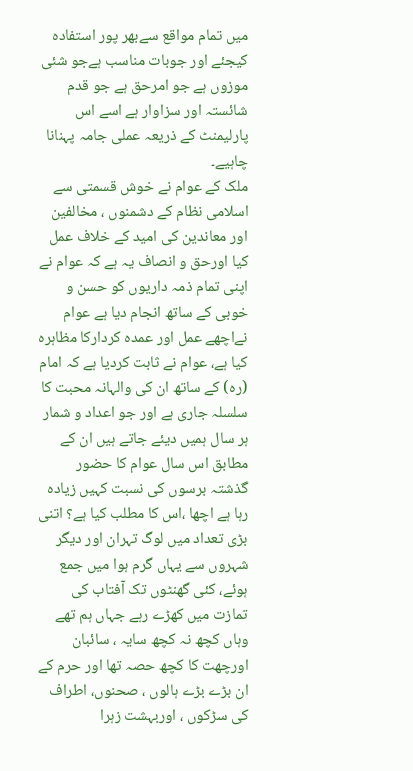میں تمام مواقع سےبھر پور استفادہ کیجئے اور جوبات مناسب ہےجو شئی موزوں ہے جو امرحق ہے جو قدم شائستہ اور سزاوار ہے اسے اس پارلیمنٹ کے ذریعہ عملی جامہ پہنانا چاہیے۔
ملک کے عوام نے خوش قسمتی سے اسلامی نظام کے دشمنوں ، مخالفین اور معاندین کی امید کے خلاف عمل کیا اورحق و انصاف یہ ہے کہ عوام نے اپنی تمام ذمہ داریوں کو حسن و خوبی کے ساتھ انجام دیا ہے عوام نےاچھے عمل اور عمدہ کردارکا مظاہرہ کیا ہے، عوام نے ثابت کردیا ہے کہ امام (رہ) کے ساتھ ان کی والہانہ محبت کا سلسلہ جاری ہے اور جو اعداد و شمار ہر سال ہمیں دیئے جاتے ہیں ان کے مطابق اس سال عوام کا حضور گذشتہ برسوں کی نسبت کہیں زیادہ رہا ہے اچھا ،اس کا مطلب کیا ہے؟ اتنی بڑی تعداد میں لوگ تہران اور دیگر شہروں سے یہاں گرم ہوا میں جمع ہوئے، کئی گھنٹوں تک آفتاب کی تمازت میں کھڑے رہے جہاں ہم تھے وہاں کچھ نہ کچھ سایہ ، سائبان اورچھت کا کچھ حصہ تھا اور حرم کے ان بڑے بڑے ہالوں ، صحنوں، اطراف کی سڑکوں ، اوربہشت زہرا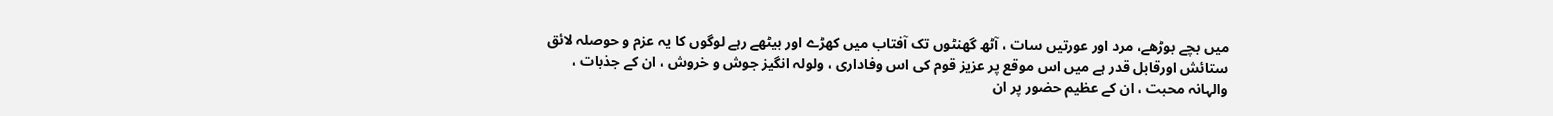میں بچے بوڑھے، مرد اور عورتیں سات ، آٹھ گھنٹوں تک آفتاب میں کھڑے اور بیٹھے رہے لوگوں کا یہ عزم و حوصلہ لائق ستائش اورقابل قدر ہے میں اس موقع پر عزیز قوم کی اس وفاداری ، ولولہ انگیز جوش و خروش ، ان کے جذبات ، والہانہ محبت ، ان کے عظیم حضور پر ان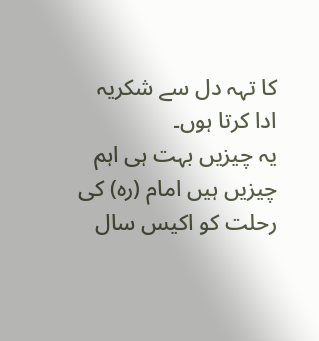کا تہہ دل سے شکریہ ادا کرتا ہوں۔
یہ چیزیں بہت ہی اہم چیزیں ہیں امام (رہ) کی رحلت کو اکیس سال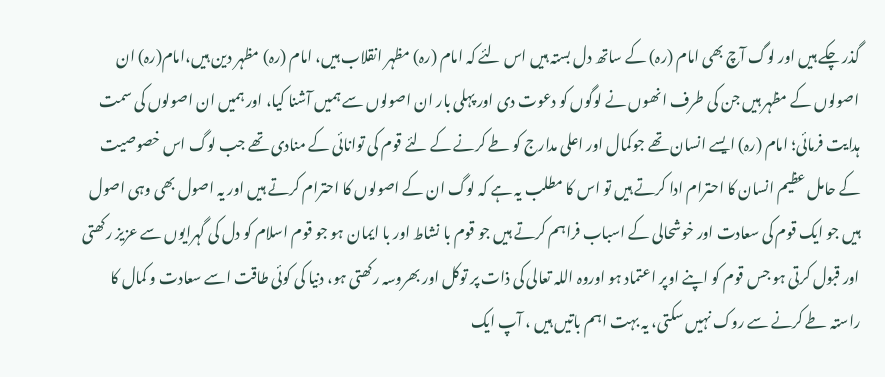گذر چکے ہیں اور لوگ آچ بھی امام (رہ) کے ساتھ دل بستہ ہیں اس لئے کہ امام (رہ) مظہر انقلاب ہیں، امام (رہ) مظہر دین ہیں،امام(رہ) ان اصولوں کے مظہر ہیں جن کی طرف انھوں نے لوگوں کو دعوت دی اور پہلی بار ان اصولوں سے ہمیں آشنا کیا، اور ہمیں ان اصولوں کی سمت ہدایت فرمائی؛ امام (رہ) ایسے انسان تھے جوکمال اور اعلی مدارج کو طے کرنے کے لئے قوم کی توانائی کے منادی تھے جب لوگ اس خصوصیت کے حامل عظیم انسان کا احترام ادا کرتے ہیں تو اس کا مطلب یہ ہے کہ لوگ ان کے اصولوں کا احترام کرتے ہیں اور یہ اصول بھی وہی اصول ہیں جو ایک قوم کی سعادت اور خوشحالی کے اسباب فراہم کرتے ہیں جو قوم با نشاط اور با ایمان ہو جو قوم اسلام کو دل کی گہرايوں سے عزیز رکھتی اور قبول کرتی ہو جس قوم کو اپنے اوپر اعتماد ہو اوروہ اللہ تعالی کی ذات پر توکل اور بھروسہ رکھتی ہو، دنیا کی کوئی طاقت اسے سعادت و کمال کا راستہ طے کرنے سے روک نہیں سکتی، یہ بہت اہم باتیں ہیں ، آپ ایک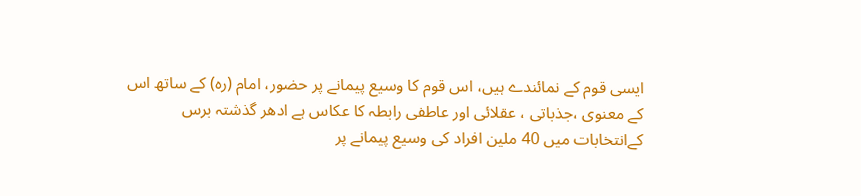ایسی قوم کے نمائندے ہیں، اس قوم کا وسیع پیمانے پر حضور، امام (رہ) کے ساتھ اس کے معنوی ،جذباتی ، عقلائی اور عاطفی رابطہ کا عکاس ہے ادھر گذشتہ برس کےانتخابات میں 40 ملین افراد کی وسیع پیمانے پر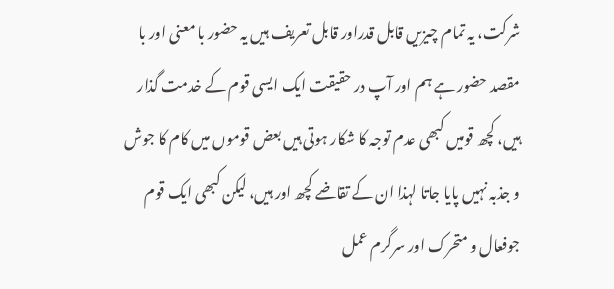شرکت، یہ تمام چیزیں قابل قدراور قابل تعریف ہیں یہ حضور با معنی اور با مقصد حضور ہے ہم اور آپ در حقیقت ایک ایسی قوم کے خدمت گذار ہیں، کچھ قومیں کبھی عدم توجہ کا شکار ہوتی ہیں بعض قوموں میں کام کا جوش و جذبہ نہیں پایا جاتا لہذا ان کے تقاضے کچھ اور ہیں، لیکن کبھی ایک قوم جوفعال و متحرک اور سرگرم عمل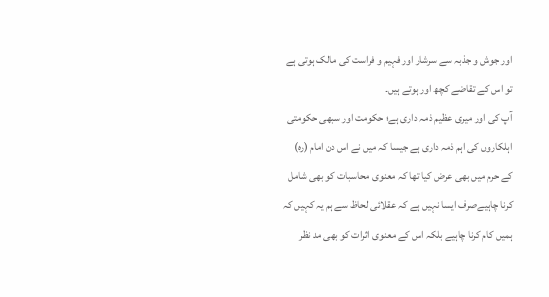اور جوش و جذبہ سے سرشار اور فہیم و فراست کی مالک ہوتی ہے تو اس کے تقاضے کچھ اور ہوتے ہیں۔
آپ کی اور میری عظیم ذمہ داری ہے؛ حکومت اور سبھی حکومتی اہلکاروں کی اہم ذمہ داری ہے جیسا کہ میں نے اس دن امام (رہ) کے حرم میں بھی عرض کیا تھا کہ معنوی محاسبات کو بھی شامل کرنا چاہیےصرف ایسا نہیں ہے کہ عقلائی لحاظ سے ہم یہ کہیں کہ ہمیں کام کرنا چاہیے بلکہ اس کے معنوی اثرات کو بھی مد نظر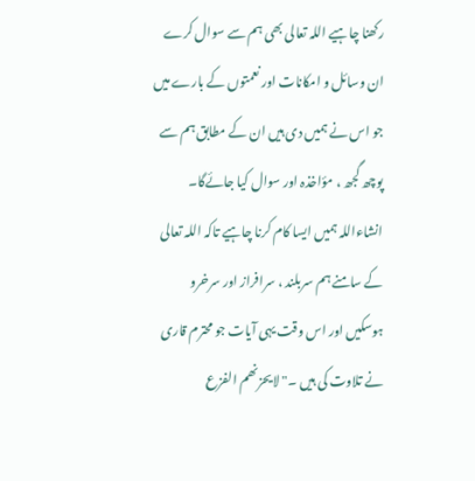رکھنا چاہیے اللہ تعالی بھی ہم سے سوال کرے ان وسائل و امکانات اور نعمتوں کے بارے میں جو اس نے ہمیں دی ہیں ان کے مطابق ہم سے پوچھ گجھ ، مؤاخذہ اور سوال کیا جائےگا۔
انشاءاللہ ہمیں ایسا کام کرنا چاہیے تاکہ اللہ تعالی کے سامنے ہم سربلند ، سرافراز اور سرخرو ہوسکیں اور اس وقت یہی آیات جو محترم قاری نے تلاوت کی ہیں ۔" لایحزنھم الفزع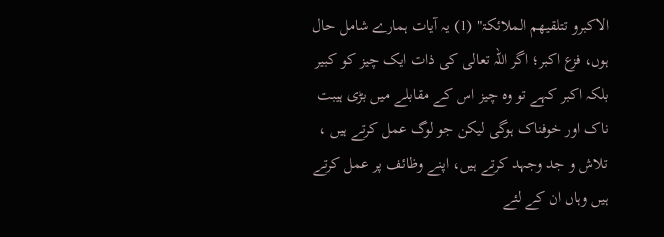الاکبرو تتلقیھم الملائکۃ" (1) یہ آيات ہمارے شامل حال ہوں، فزع اکبر؛ اگر اللہ تعالی کی ذات ایک چیز کو کبیر بلکہ اکبر کہے تو وہ چیز اس کے مقابلے میں بڑی ہیبت ناک اور خوفناک ہوگی لیکن جو لوگ عمل کرتے ہیں ، تلاش و جد وجہد کرتے ہیں، اپنے وظائف پر عمل کرتے ہیں وہاں ان کے لئے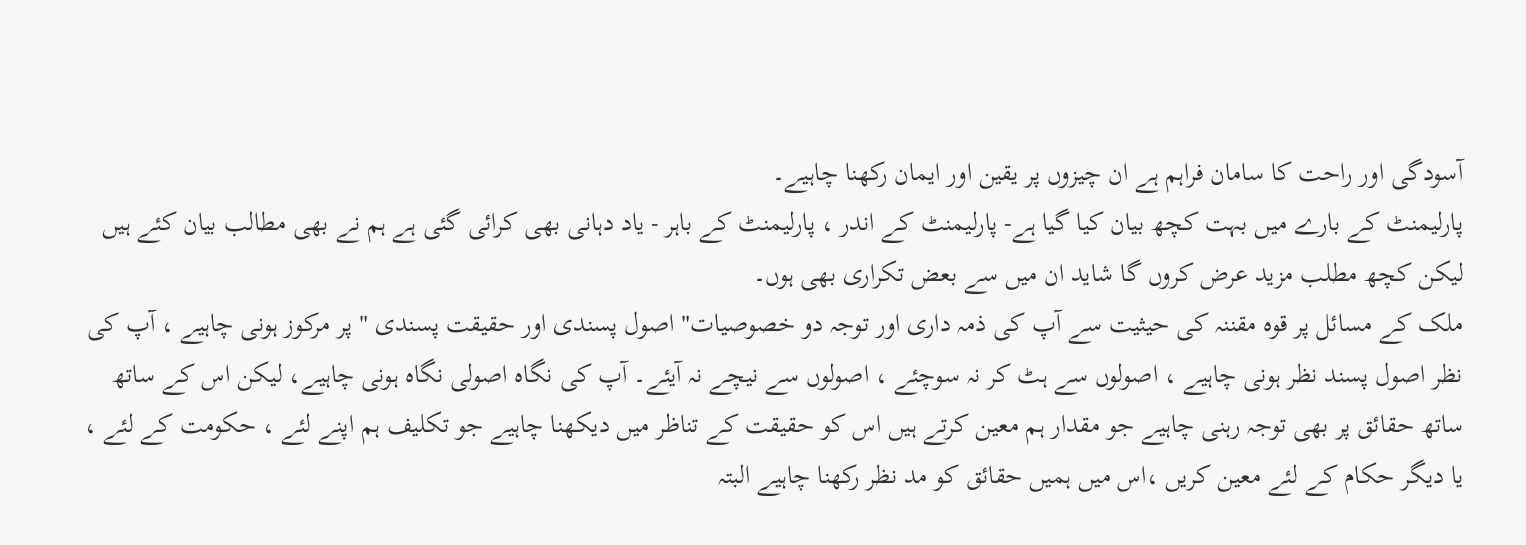آسودگی اور راحت کا سامان فراہم ہے ان چیزوں پر یقین اور ایمان رکھنا چاہیے۔
پارلیمنٹ کے بارے میں بہت کچھ بیان کیا گیا ہے- پارلیمنٹ کے اندر ، پارلیمنٹ کے باہر - یاد دہانی بھی کرائی گئی ہے ہم نے بھی مطالب بیان کئے ہیں لیکن کچھ مطلب مزيد عرض کروں گا شاید ان میں سے بعض تکراری بھی ہوں۔
ملک کے مسائل پر قوہ مقننہ کی حیثیت سے آپ کی ذمہ داری اور توجہ دو خصوصیات" اصول پسندی اور حقیقت پسندی " پر مرکوز ہونی چاہیے ، آپ کی نظر اصول پسند نظر ہونی چاہیے ، اصولوں سے ہٹ کر نہ سوچئے ، اصولوں سے نیچے نہ آیئے۔ آپ کی نگاہ اصولی نگاہ ہونی چاہیے، لیکن اس کے ساتھ ساتھ حقائق پر بھی توجہ رہنی چاہیے جو مقدار ہم معین کرتے ہیں اس کو حقیقت کے تناظر میں دیکھنا چاہیے جو تکلیف ہم اپنے لئے ، حکومت کے لئے ، یا دیگر حکام کے لئے معین کریں ،اس میں ہمیں حقائق کو مد نظر رکھنا چاہیے البتہ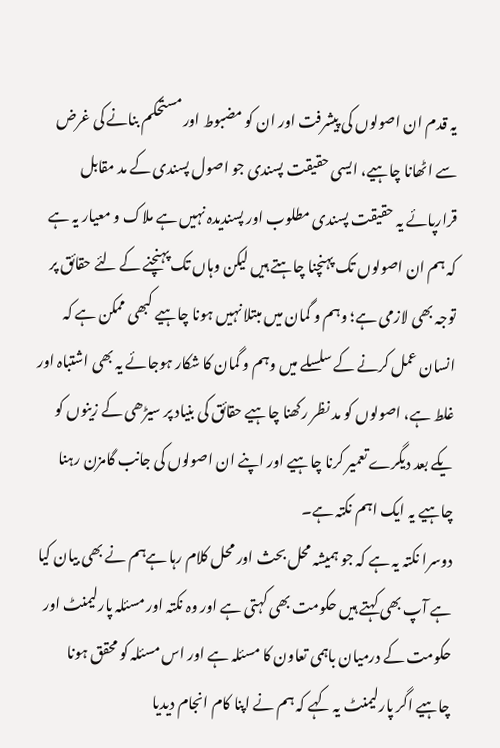یہ قدم ان اصولوں کی پیشرفت اور ان کو مضبوط اور مستحکم بنانے کی غرض سے اٹھانا چاہیے، ایسی حقیقت پسندی جو اصول پسندی کے مد مقابل قرارپائے یہ حقیقت پسندی مطلوب اور پسندیدہ نہیں ہے ملاک و معیار یہ ہے کہ ہم ان اصولوں تک پہنچنا چاہتے ہیں لیکن وہاں تک پہنچنے کے لئے حقائق پر توجہ بھی لازمی ہے؛ وہم و گمان میں مبتلا نہیں ہونا چاہیے کبھی ممکن ہے کہ انسان عمل کرنے کے سلسلے میں وہم و گمان کا شکار ہوجائے یہ بھی اشتباہ اور غلط ہے، اصولوں کو مد نظر رکھنا چاہیے حقائق کی بنیاد پر سیڑھی کے زینوں کو یکے بعد دیگرے تعمیر کرنا چاہیے اور اپنے ان اصولوں کی جانب گامزن رہنا چاہیے یہ ایک اہم نکتہ ہے۔
دوسرا نکتہ یہ ہے کہ جو ہمیشہ محل بحث اور محل کلام رہا ہےہم نے بھی بیان کیا ہے آپ بھی کہتے ہیں حکومت بھی کہتی ہے اور وہ نکتہ اور مسئلہ پارلیمنٹ اور حکومت کے درمیان باہمی تعاون کا مسئلہ ہے اور اس مسئلہ کو محقق ہونا چاہیے اگر پارلیمنٹ یہ کہے کہ ہم نے اپنا کام انجام دیدیا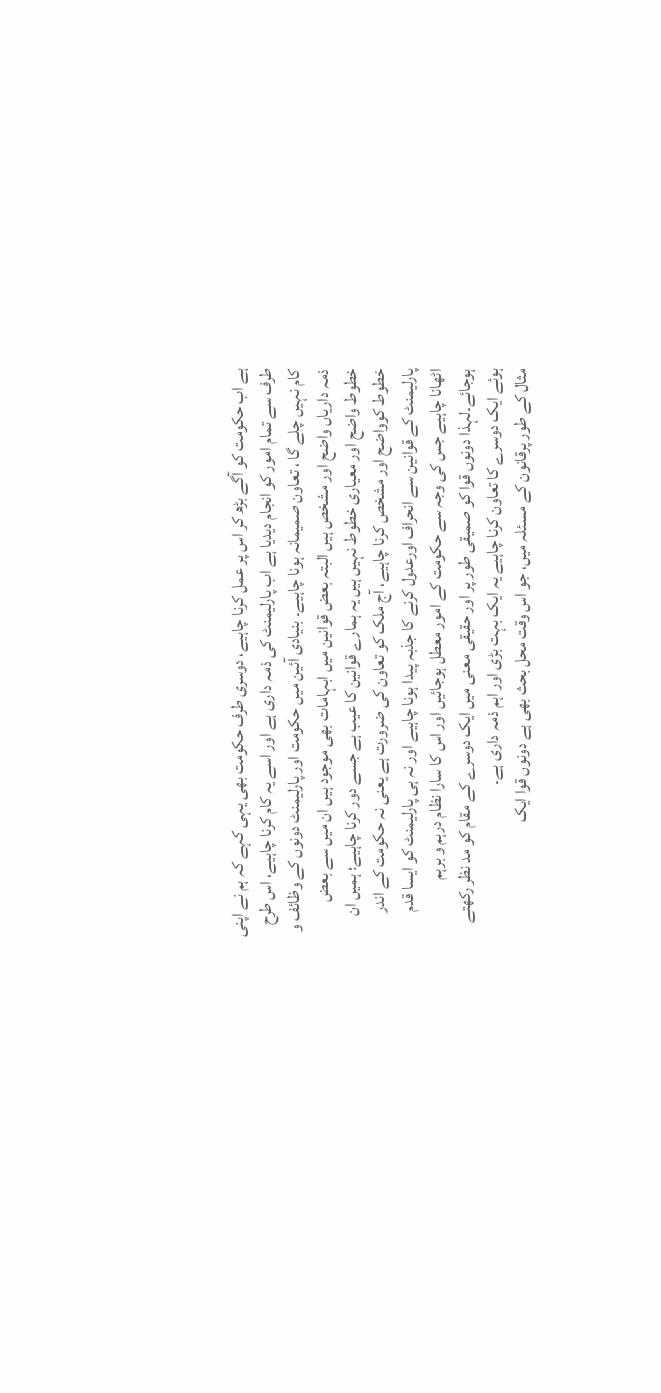ہے اب حکومت کو آگے بڑھ کر اس پر عمل کرنا چاہیے، دوسری طرف حکومت بھی یہی کہے کہ ہم نے اپنی طرف سے تمام امور کو انجام دیدیا ہے اب پارلیمنٹ کی ذمہ داری ہے اور اسے یہ کام کرنا چاہیے، اس طرح کام نہیں چلے گا ، تعاون صمیمانہ ہونا چاہیے۔ بنیادی آئین میں حکومت اور پارلیمنٹ دونوں کے وظائف و ذمہ داریاں واضح اور مشخص ہیں البتہ بعض قوانین میں ابہامات بھی موجود ہیں ان میں سے بعض خطوط واضح اور معیاری خطوط نہیں ہیں یہ ہمارے قوانین کا عیب ہے جسے دور کرنا چاہیے؛ ہمیں ان خطوط کوواضح اور مشخص کرنا چاہیے، آج ملک کو تعاون کی ضرورت ہے یعنی نہ حکومت کے اندر پارلیمنٹ کے قوانین سے انحراف اورعدول کرنے کا جذبہ پیدا ہونا چاہیے اور نہ ہی پارلیمنٹ کو ایسا قدم اٹھانا چاہیے جس کی وجہ سے حکومت کے امور معطل ہوجائیں اور اس کا سارا نظام درہم و برہم ہوجائے۔لہذا دونوں قوا کو صمیقی طور پر اور حقیقی معنی میں ایک دوسرے کے مقام کو مد نظر رکھتے ہوئے ایک دوسرے کا تعاون کرنا چاہیے یہ ایک بہت بڑی اور اہم ذمہ داری ہے۔
مثال کے طور پرقانون کے مسئلہ میں، جو اس وقت محل بحث بھی ہے دونوں قوا ایک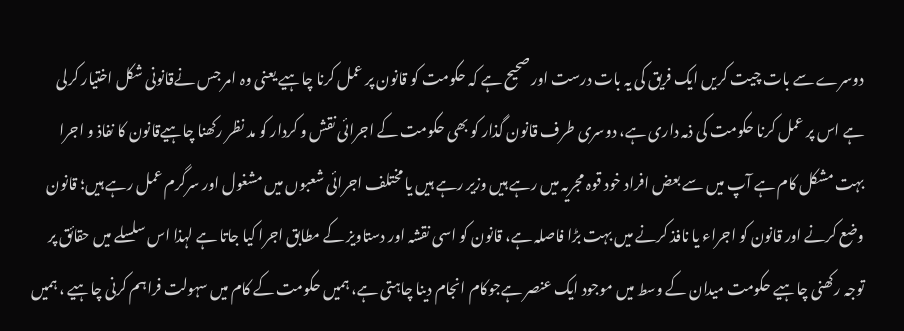دوسرے سے بات چیت کریں ایک فریق کی یہ بات درست اور صحیح ہے کہ حکومت کو قانون پر عمل کرنا چاہیے یعنی وہ امر جس نےقانونی شکل اختیار کرلی ہے اس پر عمل کرنا حکومت کی ذمہ داری ہے، دوسری طرف قانون گذار کو بھی حکومت کے اجرائی نقش و کردار کو مد نظر رکھنا چاہیےقانون کا نفاذ و اجرا بہت مشکل کام ہے آپ میں سے بعض افراد خود قوہ مجریہ میں رہے ہیں وزیر رہے ہیں یا مختلف اجرائی شعبوں میں مشغول اور سرگرم عمل رہے ہیں؛ قانون وضع کرنے اور قانون کو اجراء یا نافذ کرنے میں بہت بڑا فاصلہ ہے، قانون کو اسی نقشہ اور دستاویز کے مطابق اجرا کیا جاتا ہے لہذا اس سلسلے میں حقائق پر توجہ رکھنی چاہیے حکومت میدان کے وسط میں موجود ایک عنصر ہےجوکام انجام دینا چاہتی ہے، ہمیں حکومت کے کام میں سہولت فراہم کرنی چاہیے ، ہمیں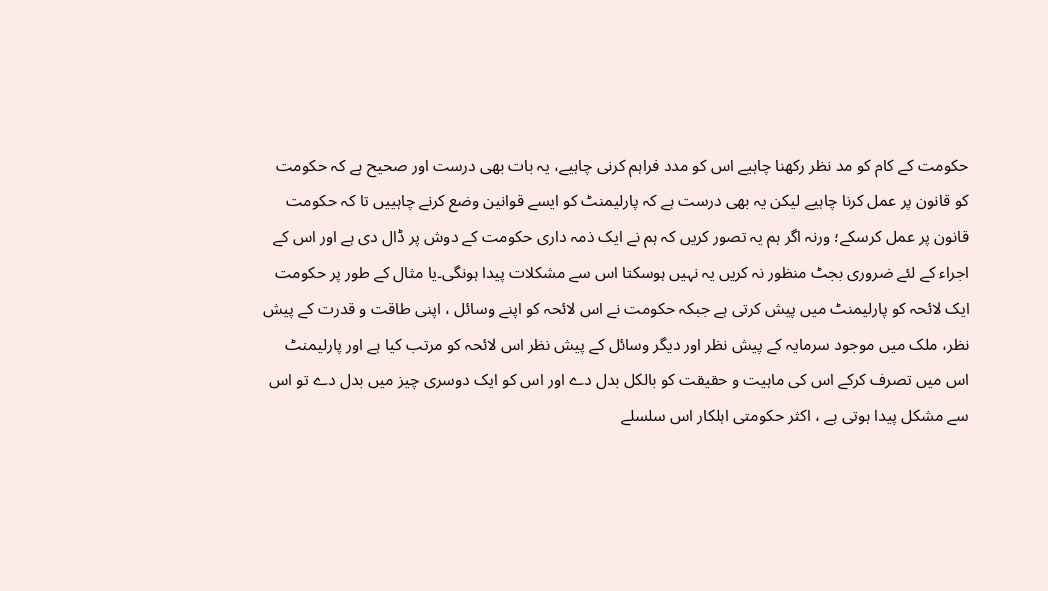حکومت کے کام کو مد نظر رکھنا چاہیے اس کو مدد فراہم کرنی چاہیے، یہ بات بھی درست اور صحیح ہے کہ حکومت کو قانون پر عمل کرنا چاہیے لیکن یہ بھی درست ہے کہ پارلیمنٹ کو ایسے قوانین وضع کرنے چاہییں تا کہ حکومت قانون پر عمل کرسکے؛ ورنہ اگر ہم یہ تصور کریں کہ ہم نے ایک ذمہ داری حکومت کے دوش پر ڈال دی ہے اور اس کے اجراء کے لئے ضروری بجٹ منظور نہ کریں یہ نہیں ہوسکتا اس سے مشکلات پیدا ہونگی۔یا مثال کے طور پر حکومت ایک لائحہ کو پارلیمنٹ میں پیش کرتی ہے جبکہ حکومت نے اس لائحہ کو اپنے وسائل ، اپنی طاقت و قدرت کے پیش نظر، ملک میں موجود سرمایہ کے پیش نظر اور دیگر وسائل کے پیش نظر اس لائحہ کو مرتب کیا ہے اور پارلیمنٹ اس میں تصرف کرکے اس کی ماہیت و حقیقت کو بالکل بدل دے اور اس کو ایک دوسری چیز میں بدل دے تو اس سے مشکل پیدا ہوتی ہے ، اکثر حکومتی اہلکار اس سلسلے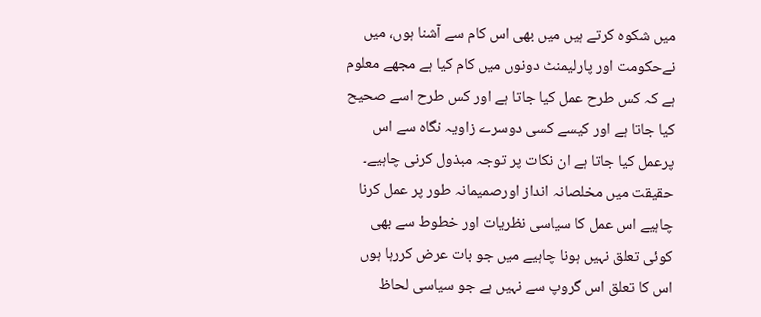میں شکوہ کرتے ہیں میں بھی اس کام سے آشنا ہوں، میں نےحکومت اور پارلیمنٹ دونوں میں کام کیا ہے مجھے معلوم ہے کہ کس طرح عمل کیا جاتا ہے اور کس طرح اسے صحیح کیا جاتا ہے اور کیسے کسی دوسرے زاویہ نگاہ سے اس پرعمل کیا جاتا ہے ان نکات پر توجہ مبذول کرنی چاہیے۔
حقیقت میں مخلصانہ انداز اورصمیمانہ طور پر عمل کرنا چاہیے اس عمل کا سیاسی نظریات اور خطوط سے بھی کوئی تعلق نہیں ہونا چاہیے میں جو بات عرض کررہا ہوں اس کا تعلق اس گروپ سے نہیں ہے جو سیاسی لحاظ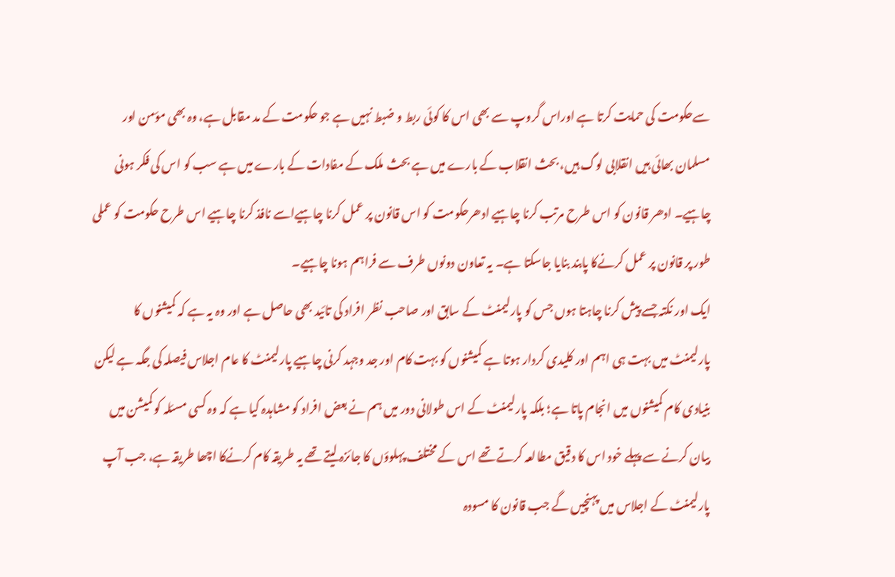سےحکومت کی حمایت کرتا ہے اوراس گروپ سے بھی اس کا کوئی ربط و ضبط نہیں ہے جو حکومت کے مد مقابل ہے، وہ بھی مؤمن اور مسلمان بھائی ہیں انقلابی لوگ ہیں، بحث انقلاب کے بارے میں ہے بحث ملک کے مفادات کے بارے میں ہے سب کو اس کی فکر ہونی چاہیے۔ ادھر قانون کو اس طرح مرتب کرنا چاہیے ادھرحکومت کو اس قانون پر عمل کرنا چاہیےاسے نافذ کرنا چاہیے اس طرح حکومت کو عملی طور پر قانون پر عمل کرنےکا پابند بنایا جاسکتا ہے۔ یہ تعاون دونوں طرف سے فراہم ہونا چاہیے۔
ایک اور نکتہ جسے پیش کرنا چاہتا ہوں جس کو پارلیمنٹ کے سابق اور صاحب نظر افراد کی تائيد بھی حاصل ہے اور وہ یہ ہے کہ کمیشنوں کا پارلیمنٹ میں بہت ہی اہم اور کلیدی کردار ہوتا ہے کمیشنوں کو بہت کام اور جد وجہد کرنی چاہیے پارلیمنٹ کا عام اجلاس فیصلہ کی جگہ ہے لیکن بنیادی کام کمیشنوں میں انجام پاتا ہے؛ بلکہ پارلیمنٹ کے اس طولانی دور میں ہم نے بعض افراد کو مشاہدہ کیا ہے کہ وہ کسی مسئلہ کو کمیشن میں بیان کرنے سے پہلے خود اس کا دقیق مطالعہ کرتے تھے اس کے مختلف پہلوؤں کا جائزہ لیتے تھے یہ طریقہ کام کرنےکا اچھا طریقہ ہے، جب آپ پارلیمنٹ کے اجلاس میں پہنچیں گے جب قانون کا مسودہ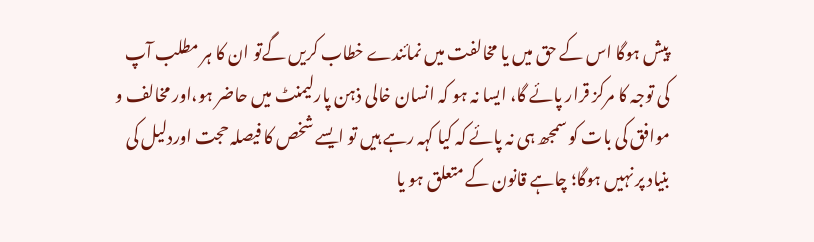پیش ہوگا اس کے حق میں یا مخالفت میں نمائندے خطاب کریں گےتو ان کا ہر مطلب آپ کی توجہ کا مرکز قرار پائے گا، ایسا نہ ہو کہ انسان خالی ذہن پارلیمنٹ میں حاضر ہو،اور مخالف و موافق کی بات کو سمجھ ہی نہ پائے کہ کیا کہہ رہے ہیں تو ایسے شخص کا فیصلہ حجت اوردلیل کی بنیاد پر نہیں ہوگا؛ چاہے قانون کے متعلق ہو یا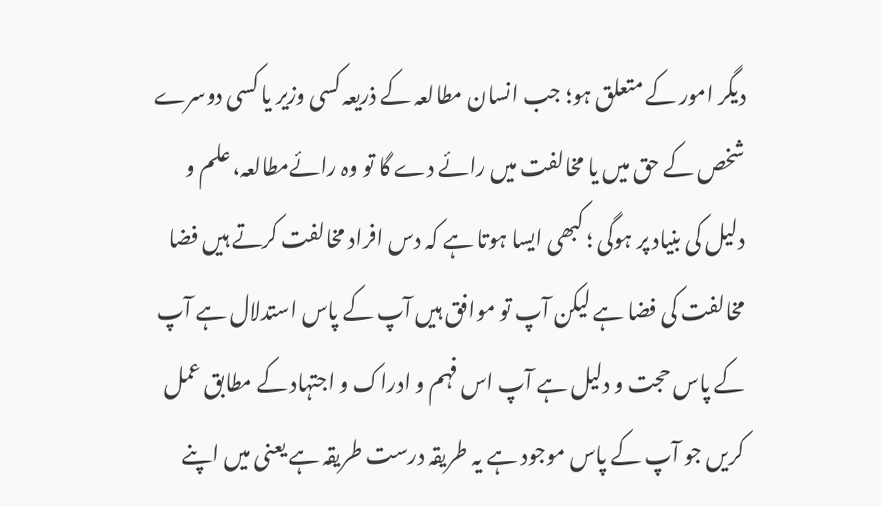دیگر امور کے متعلق ہو؛ جب انسان مطالعہ کے ذریعہ کسی وزیر یا کسی دوسرے شخص کے حق میں یا مخالفت میں رائے دے گا تو وہ رائےمطالعہ، علم و دلیل کی بنیاد پر ہوگی ؛ کبھی ایسا ہوتا ہے کہ دس افراد مخالفت کرتے ہیں فضا مخالفت کی فضا ہے لیکن آپ تو موافق ہیں آپ کے پاس استدلال ہے آپ کے پاس حجت و دلیل ہے آپ اس فہم و ادراک و اجتہاد کے مطابق عمل کریں جو آپ کے پاس موجود ہے یہ طریقہ درست طریقہ ہے یعنی میں اپنے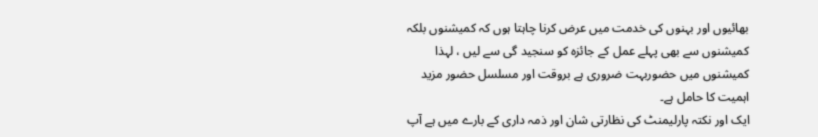بھائیوں اور بہنوں کی خدمت میں عرض کرنا چاہتا ہوں کہ کمیشنوں بلکہ کمیشنوں سے بھی پہلے عمل کے جائزہ کو سنجید گی سے لیں ، لہذا کمیشنوں میں حضوربہت ضروری ہے بروقت اور مسلسل حضور مزید اہمیت کا حامل ہے۔
ایک اور نکتہ پارلیمنٹ کی نظارتی شان اور ذمہ داری کے بارے میں ہے آپ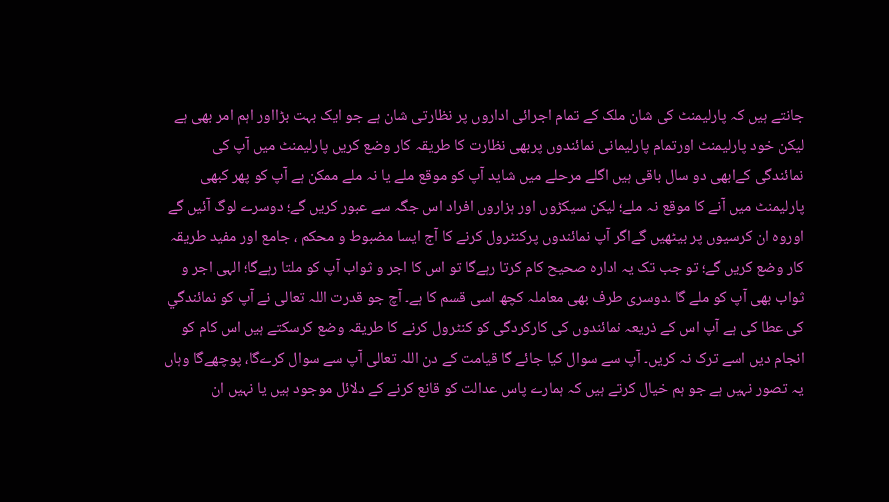جانتے ہیں کہ پارلیمنٹ کی شان ملک کے تمام اجرائی اداروں پر نظارتی شان ہے جو ایک بہت بڑااور اہم امر بھی ہے لیکن خود پارلیمنٹ اورتمام پارلیمانی نمائندوں پربھی نظارت کا طریقہ کار وضع کریں پارلیمنٹ میں آپ کی نمائندگی کےابھی دو سال باقی ہیں اگلے مرحلے میں شاید آپ کو موقع ملے یا نہ ملے ممکن ہے آپ کو پھر کبھی پارلیمنٹ میں آنے کا موقع نہ ملے؛ لیکن سیکڑوں اور ہزاروں افراد اس جگہ سے عبور کریں گے؛ دوسرے لوگ آئیں گے اوروہ ان کرسیوں پر بیٹھیں گےاگر آپ نمائندوں پرکنٹرول کرنے کا آج ایسا مضبوط و محکم ، جامع اور مفید طریقہ کار وضع کریں گے؛ تو جب تک یہ ادارہ صحیح کام کرتا رہےگا تو اس کا اجر و ثواب آپ کو ملتا رہےگا؛ الہی اجر و ثواب بھی آپ کو ملے گا ۔دوسری طرف بھی معاملہ کچھ اسی قسم کا ہے۔ آچ جو قدرت اللہ تعالی نے آپ کو نمائندگي کی عطا کی ہے آپ اس کے ذریعہ نمائندوں کی کارکردگی کو کنٹرول کرنے کا طریقہ وضع کرسکتے ہیں اس کام کو انجام دیں اسے ترک نہ کریں۔ آپ سے سوال کیا جائے گا قیامت کے دن اللہ تعالی آپ سے سوال کرےگا، پوچھےگا وہاں یہ تصور نہیں ہے جو ہم خیال کرتے ہیں کہ ہمارے پاس عدالت کو قانع کرنے کے دلائل موجود ہیں یا نہیں ان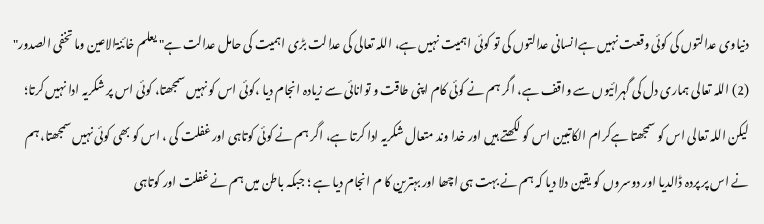دنیاوی عدالتوں کی کوئی وقعت نہیں ہےانسانی عدالتوں کی تو کوئی اہمیت نہیں ہے، اللہ تعالی کی عدالت بڑی اہمیت کی حامل عدالت ہے" یعلم خائنۃالاعین وما تخفی الصدور" (2) اللہ تعالی ہماری دل کی گہرائیوں سے واقف ہے، اگر ہم نے کوئی کام اپنی طاقت و توانائی سے زیادہ انجام دیا ،کوئی اس کو نہیں سمجھتا، کوئی اس پر شکریہ ادا نہیں کرتا؛ لیکن اللہ تعالی اس کو سمجھتا ہےکرام الکاتبین اس کو لکھتے ہیں اور خدا وند متعال شکریہ ادا کرتا ہے، اگر ہم نے کوئی کوتاہی اور غفلت کی ، اس کو بھی کوئی نہیں سمجھتا، ہم نے اس پر پردہ ڈالدیا اور دوسروں کو یقین دلا دیا کہ ہم نے بہت ہی اچھا اور بہترین کا م انجام دیا ہے ؛ جبکہ باطن میں ہم نے غفلت اور کوتاہی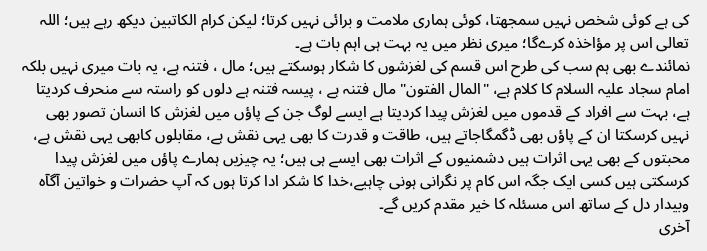کی ہے کوئی شخص نہیں سمجھتا، کوئی ہماری ملامت و برائی نہیں کرتا؛ لیکن کرام الکاتبین دیکھ رہے ہیں؛ اللہ تعالی اس پر مؤاخذہ کرےگا؛ میری نظر میں یہ بہت ہی اہم بات ہے۔
نمائندے بھی ہم سب کی طرح اس قسم کی لغزشوں کا شکار ہوسکتے ہیں؛ مال ، فتنہ ہے، یہ بات میری نہیں بلکہ امام سجاد علیہ السلام کا کلام ہے، "المال الفتون" مال فتنہ ہے ، پیسہ فتنہ ہے دلوں کو راستہ سے منحرف کردیتا ہے، بہت سے افراد کے قدموں میں لغزش پیدا کردیتا ہے ایسے لوگ جن کے پاؤں میں لغزش کا انسان تصور بھی نہیں کرسکتا ان کے پاؤں بھی ڈگمگاجاتے ہیں، طاقت و قدرت کا بھی یہی نقش ہے، مقابلوں کابھی یہی نقش ہے، محبتوں کے بھی یہی اثرات ہیں دشمنیوں کے اثرات بھی ایسے ہی ہیں؛ یہ چیزيں ہمارے پاؤں میں لغزش پیدا کرسکتی ہیں کسی ایک جگہ اس کام پر نگرانی ہونی چاہیے،خدا کا شکر ادا کرتا ہوں کہ آپ حضرات و خواتین آگآہ وبیدار دل کے ساتھ اس مسئلہ کا خیر مقدم کریں گے۔
آخری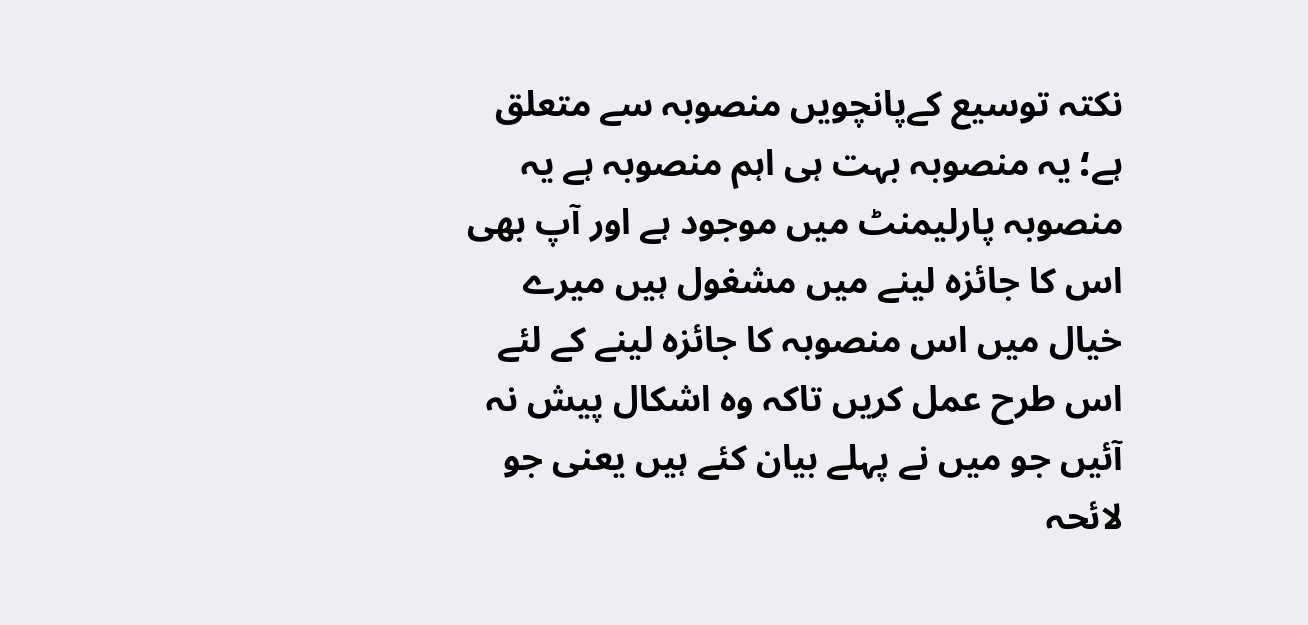نکتہ توسیع کےپانچویں منصوبہ سے متعلق ہے؛ یہ منصوبہ بہت ہی اہم منصوبہ ہے یہ منصوبہ پارلیمنٹ میں موجود ہے اور آپ بھی اس کا جائزہ لینے میں مشغول ہیں میرے خیال میں اس منصوبہ کا جائزہ لینے کے لئے اس طرح عمل کریں تاکہ وہ اشکال پیش نہ آئیں جو میں نے پہلے بیان کئے ہیں یعنی جو لائحہ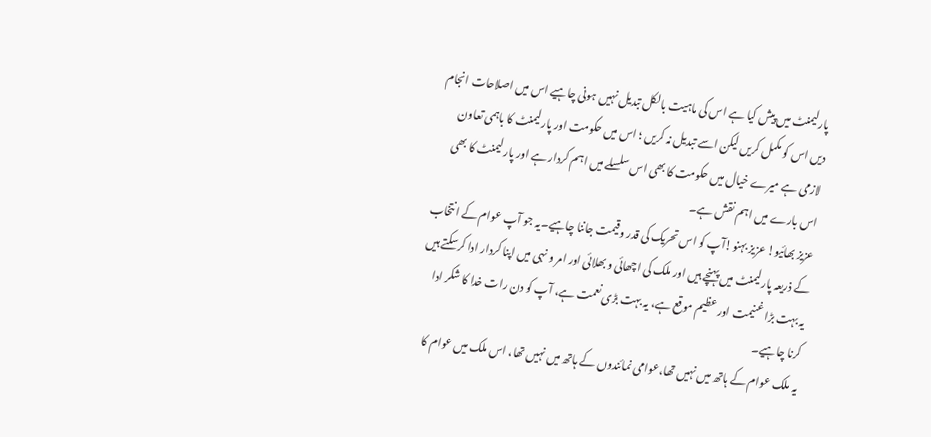پارلیمنٹ میں پیش کیا ہے اس کی ماہیت بالکل تبدیل نہیں ہونی چاہیے اس میں اصلاحات انجام دیں اس کو مکمل کریں لیکن اسے تبدیل نہ کریں ؛ اس میں حکومت اور پارلیمنٹ کا باہمی تعاون لازمی ہے میرے خیال میں حکومت کا بھی اس سلسلے میں اہم کردار ہے اور پارلیمنٹ کا بھی اس بارے میں اہم نقش ہے۔
عزیز بھائیو! عزیز بہنو!آپ کو اس تحریک کی قدر وقیمت جاننا چاہیے۔یہ جو آپ عوام کے انتخاب کے ذریعہ پارلیمنٹ میں پہنچے ہیں اور ملک کی اچھائی و بھلائی اور امر و نہی میں اپنا کردار ادا کرسکتے ہیں یہ بہت بڑا غنیمت اور عظیم موقع ہے، یہ بہت بڑی نعمت ہے، آپ کو دن رات خدا کا شکر ادا کرنا چاہیے۔
یہ ملک عوام کے ہاتھ میں نہیں تھا،عوامی نمائندوں کے ہاتھ میں نہیں تھا، اس ملک میں عوام کا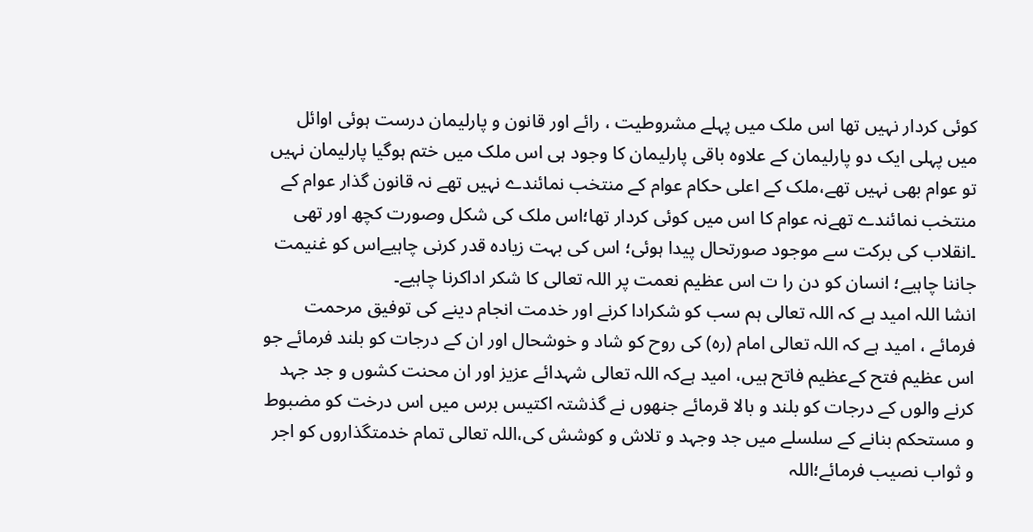کوئی کردار نہیں تھا اس ملک میں پہلے مشروطیت ، رائے اور قانون و پارلیمان درست ہوئی اوائل میں پہلی ایک دو پارلیمان کے علاوہ باقی پارلیمان کا وجود ہی اس ملک میں ختم ہوگیا پارلیمان نہیں تو عوام بھی نہیں تھے،ملک کے اعلی حکام عوام کے منتخب نمائندے نہیں تھے نہ قانون گذار عوام کے منتخب نمائندے تھےنہ عوام کا اس میں کوئی کردار تھا؛اس ملک کی شکل وصورت کچھ اور تھی ۔انقلاب کی برکت سے موجود صورتحال پیدا ہوئی؛ اس کی بہت زیادہ قدر کرنی چاہیےاس کو غنیمت جاننا چاہیے؛ انسان کو دن را ت اس عظیم نعمت پر اللہ تعالی کا شکر اداکرنا چاہیے۔
انشا اللہ امید ہے کہ اللہ تعالی ہم سب کو شکرادا کرنے اور خدمت انجام دینے کی توفیق مرحمت فرمائے ، امید ہے کہ اللہ تعالی امام (رہ) کی روح کو شاد و خوشحال اور ان کے درجات کو بلند فرمائے جو اس عظیم فتح کےعظیم فاتح ہیں، امید ہےکہ اللہ تعالی شہدائے عزیز اور ان محنت کشوں و جد جہد کرنے والوں کے درجات کو بلند و بالا قرمائے جنھوں نے گذشتہ اکتیس برس میں اس درخت کو مضبوط و مستحکم بنانے کے سلسلے میں جد وجہد و تلاش و کوشش کی،اللہ تعالی تمام خدمتگذاروں کو اجر و ثواب نصیب فرمائے؛اللہ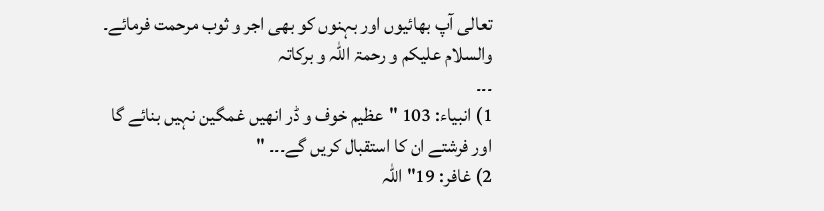تعالی آپ بھائیوں اور بہنوں کو بھی اجر و ثوب مرحمت فرمائے۔
والسلام علیکم و رحمۃ اللہ و برکاتہ
۔۔۔
1) انبیاء: 103 "عظیم خوف و ڈر انھیں غمگین نہیں بنائے گا اور فرشتے ان کا استقبال کریں گے۔۔۔ "
2) غافر: 19" اللہ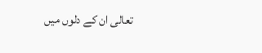تعالی ان کے دلوں میں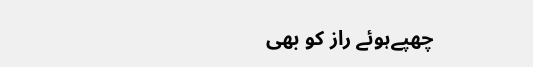چھپےہوئے راز کو بھی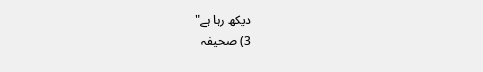دیکھ رہا ہے"
3) صحیفہ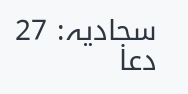سجادیہ: 27 دعا